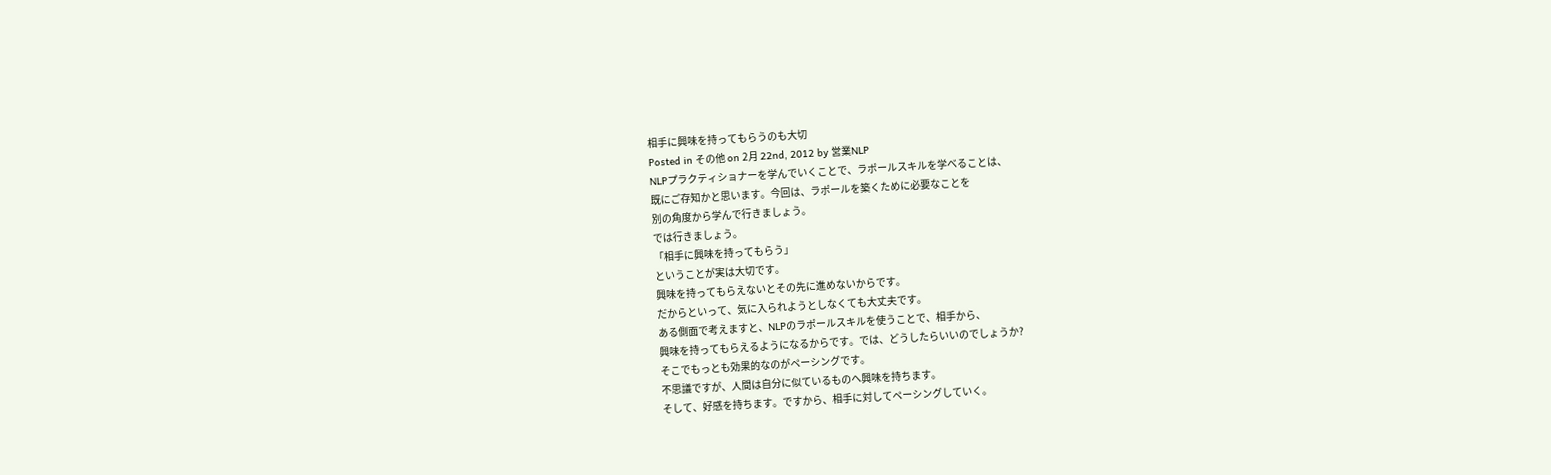相手に興味を持ってもらうのも大切
Posted in その他 on 2月 22nd, 2012 by 営業NLP
NLPプラクティショナーを学んでいくことで、ラポールスキルを学べることは、
既にご存知かと思います。今回は、ラポールを築くために必要なことを
別の角度から学んで行きましょう。
では行きましょう。
「相手に興味を持ってもらう」
ということが実は大切です。
興味を持ってもらえないとその先に進めないからです。
だからといって、気に入られようとしなくても大丈夫です。
ある側面で考えますと、NLPのラポールスキルを使うことで、相手から、
興味を持ってもらえるようになるからです。では、どうしたらいいのでしょうか?
そこでもっとも効果的なのがペーシングです。
不思議ですが、人間は自分に似ているものへ興味を持ちます。
そして、好感を持ちます。ですから、相手に対してペーシングしていく。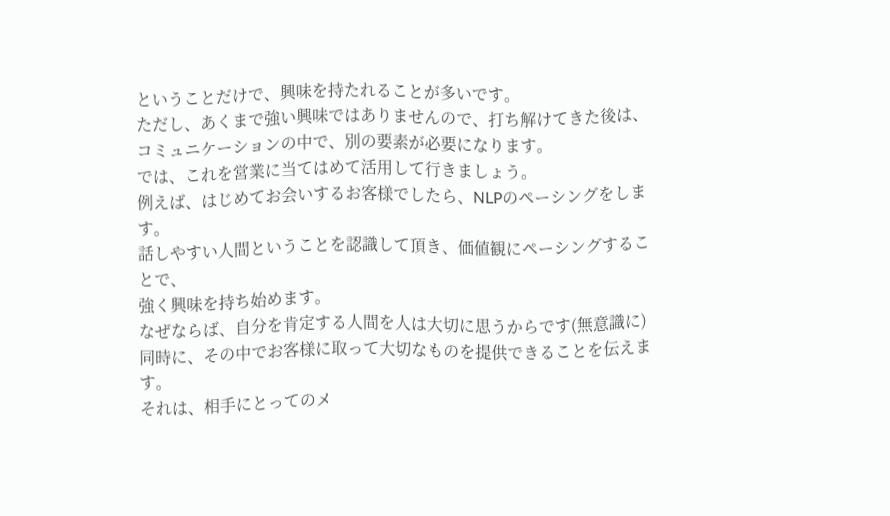ということだけで、興味を持たれることが多いです。
ただし、あくまで強い興味ではありませんので、打ち解けてきた後は、
コミュニケーションの中で、別の要素が必要になります。
では、これを営業に当てはめて活用して行きましょう。
例えば、はじめてお会いするお客様でしたら、NLPのペーシングをします。
話しやすい人間ということを認識して頂き、価値観にペーシングすることで、
強く興味を持ち始めます。
なぜならば、自分を肯定する人間を人は大切に思うからです(無意識に)
同時に、その中でお客様に取って大切なものを提供できることを伝えます。
それは、相手にとってのメ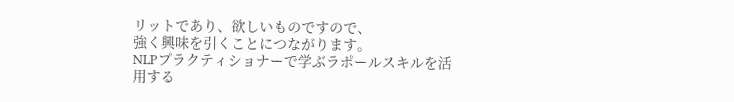リットであり、欲しいものですので、
強く興味を引くことにつながります。
NLPプラクティショナーで学ぶラポールスキルを活用する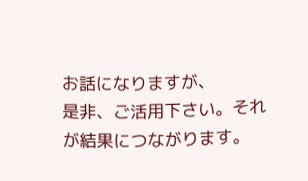お話になりますが、
是非、ご活用下さい。それが結果につながります。